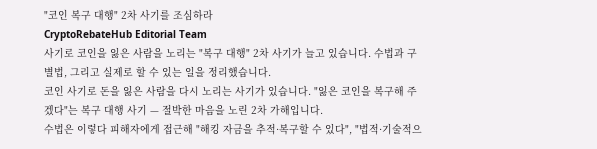"코인 복구 대행" 2차 사기를 조심하라
CryptoRebateHub Editorial Team
사기로 코인을 잃은 사람을 노리는 "복구 대행" 2차 사기가 늘고 있습니다. 수법과 구별법, 그리고 실제로 할 수 있는 일을 정리했습니다.
코인 사기로 돈을 잃은 사람을 다시 노리는 사기가 있습니다. "잃은 코인을 복구해 주겠다"는 복구 대행 사기 — 절박한 마음을 노린 2차 가해입니다.
수법은 이렇다 피해자에게 접근해 "해킹 자금을 추적·복구할 수 있다", "법적·기술적으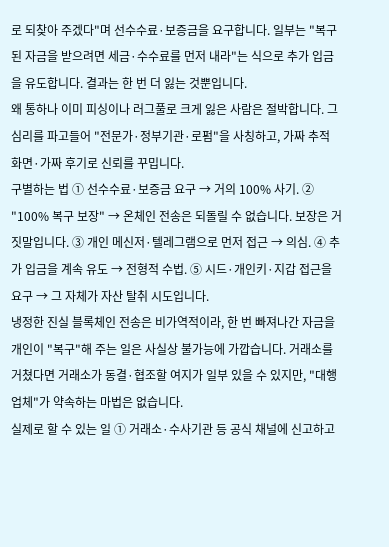로 되찾아 주겠다"며 선수수료·보증금을 요구합니다. 일부는 "복구된 자금을 받으려면 세금·수수료를 먼저 내라"는 식으로 추가 입금을 유도합니다. 결과는 한 번 더 잃는 것뿐입니다.
왜 통하나 이미 피싱이나 러그풀로 크게 잃은 사람은 절박합니다. 그 심리를 파고들어 "전문가·정부기관·로펌"을 사칭하고, 가짜 추적 화면·가짜 후기로 신뢰를 꾸밉니다.
구별하는 법 ① 선수수료·보증금 요구 → 거의 100% 사기. ② "100% 복구 보장" → 온체인 전송은 되돌릴 수 없습니다. 보장은 거짓말입니다. ③ 개인 메신저·텔레그램으로 먼저 접근 → 의심. ④ 추가 입금을 계속 유도 → 전형적 수법. ⑤ 시드·개인키·지갑 접근을 요구 → 그 자체가 자산 탈취 시도입니다.
냉정한 진실 블록체인 전송은 비가역적이라, 한 번 빠져나간 자금을 개인이 "복구"해 주는 일은 사실상 불가능에 가깝습니다. 거래소를 거쳤다면 거래소가 동결·협조할 여지가 일부 있을 수 있지만, "대행 업체"가 약속하는 마법은 없습니다.
실제로 할 수 있는 일 ① 거래소·수사기관 등 공식 채널에 신고하고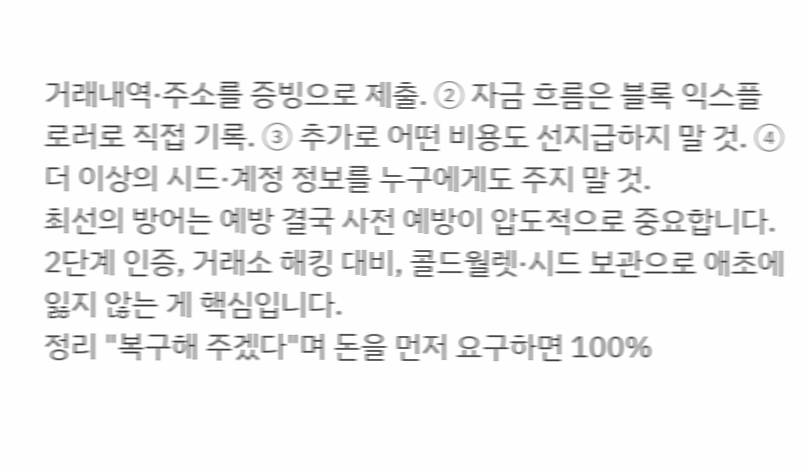거래내역·주소를 증빙으로 제출. ② 자금 흐름은 블록 익스플로러로 직접 기록. ③ 추가로 어떤 비용도 선지급하지 말 것. ④ 더 이상의 시드·계정 정보를 누구에게도 주지 말 것.
최선의 방어는 예방 결국 사전 예방이 압도적으로 중요합니다. 2단계 인증, 거래소 해킹 대비, 콜드월렛·시드 보관으로 애초에 잃지 않는 게 핵심입니다.
정리 "복구해 주겠다"며 돈을 먼저 요구하면 100%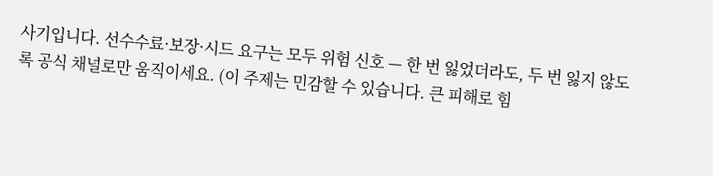사기입니다. 선수수료·보장·시드 요구는 모두 위험 신호 — 한 번 잃었더라도, 두 번 잃지 않도록 공식 채널로만 움직이세요. (이 주제는 민감할 수 있습니다. 큰 피해로 힘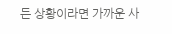든 상황이라면 가까운 사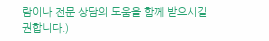람이나 전문 상담의 도움을 함께 받으시길 권합니다.)